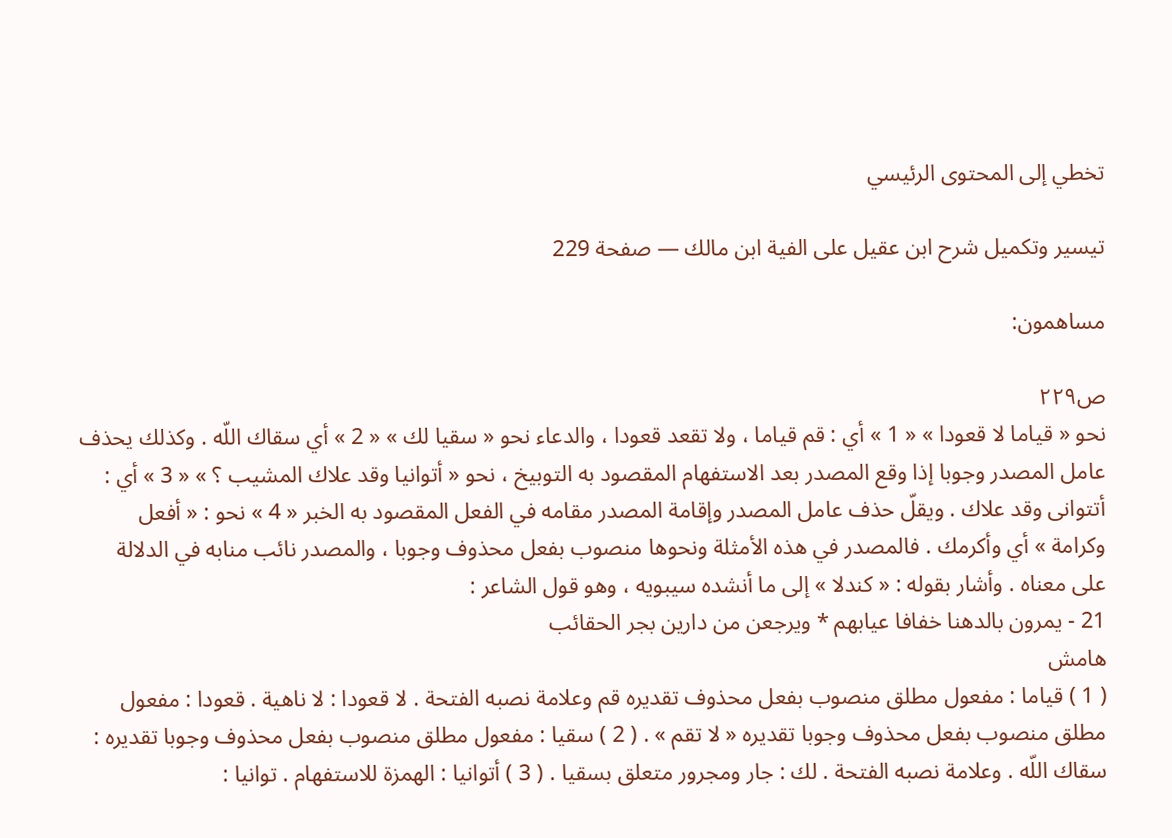تخطي إلى المحتوى الرئيسي

تيسير وتكميل شرح ابن عقيل على الفية ابن مالك — صفحة 229

مساهمون:

ص٢٢٩
نحو « قياما لا قعودا » « 1 » أي : قم قياما ، ولا تقعد قعودا ، والدعاء نحو « سقيا لك » « 2 » أي سقاك اللّه . وكذلك يحذف عامل المصدر وجوبا إذا وقع المصدر بعد الاستفهام المقصود به التوبيخ ، نحو « أتوانيا وقد علاك المشيب ؟ » « 3 » أي : أتتوانى وقد علاك . ويقلّ حذف عامل المصدر وإقامة المصدر مقامه في الفعل المقصود به الخبر « 4 » نحو : « أفعل وكرامة » أي وأكرمك . فالمصدر في هذه الأمثلة ونحوها منصوب بفعل محذوف وجوبا ، والمصدر نائب منابه في الدلالة على معناه . وأشار بقوله : « كندلا » إلى ما أنشده سيبويه ، وهو قول الشاعر :
21 - يمرون بالدهنا خفافا عيابهم * ويرجعن من دارين بجر الحقائب
هامش
( 1 ) قياما : مفعول مطلق منصوب بفعل محذوف تقديره قم وعلامة نصبه الفتحة . لا قعودا : لا ناهية . قعودا : مفعول مطلق منصوب بفعل محذوف وجوبا تقديره « لا تقم » . ( 2 ) سقيا : مفعول مطلق منصوب بفعل محذوف وجوبا تقديره : سقاك اللّه . وعلامة نصبه الفتحة . لك : جار ومجرور متعلق بسقيا . ( 3 ) أتوانيا : الهمزة للاستفهام . توانيا :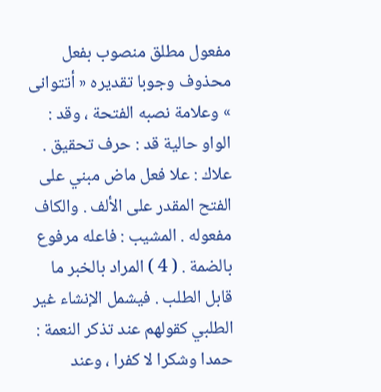مفعول مطلق منصوب بفعل محذوف وجوبا تقديره « أتتوانى » وعلامة نصبه الفتحة ، وقد : الواو حالية قد : حرف تحقيق . علاك : علا فعل ماض مبني على الفتح المقدر على الألف . والكاف مفعوله . المشيب : فاعله مرفوع بالضمة . ( 4 ) المراد بالخبر ما قابل الطلب . فيشمل الإنشاء غير الطلبي كقولهم عند تذكر النعمة : حمدا وشكرا لا كفرا ، وعند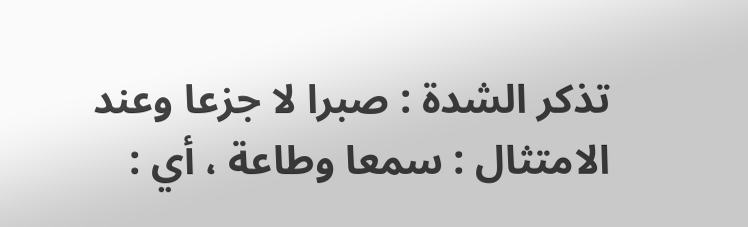تذكر الشدة : صبرا لا جزعا وعند الامتثال : سمعا وطاعة ، أي :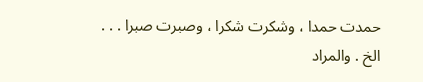حمدت حمدا ، وشكرت شكرا ، وصبرت صبرا . . . الخ . والمراد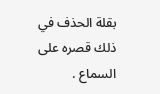بقلة الحذف في ذلك قصره على السماع .